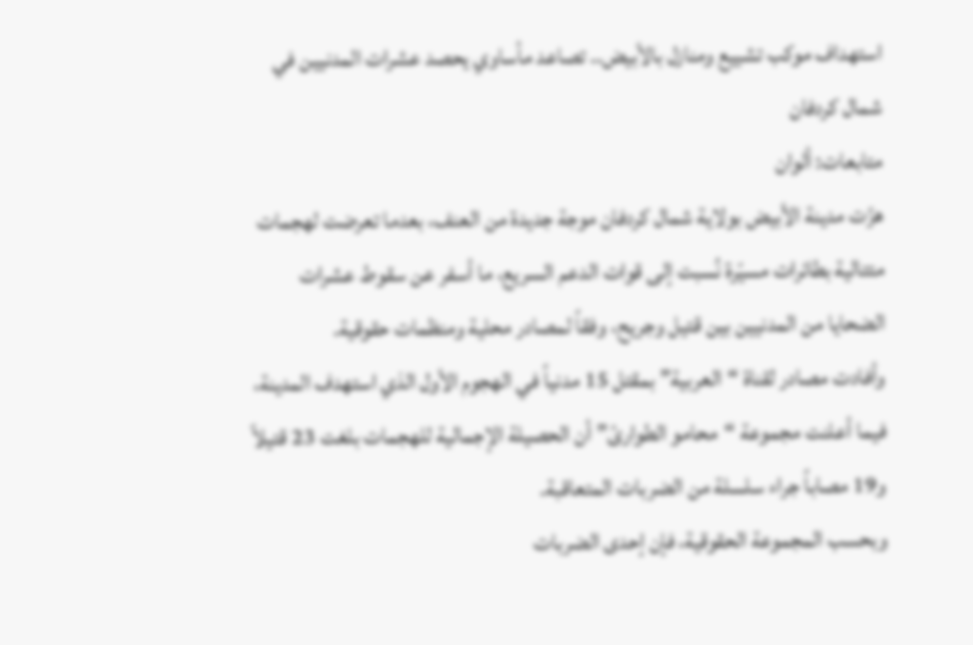استهداف موكب تشييع ومنازل بالأبيض.. تصاعد مأساوي يحصد عشرات المدنيين في شمال كردفان
متابعات: ألوان
هزّت مدينة الأبيض بولاية شمال كردفان موجة جديدة من العنف، بعدما تعرضت لهجمات متتالية بطائرات مسيّرة نُسبت إلى قوات الدعم السريع، ما أسفر عن سقوط عشرات الضحايا من المدنيين بين قتيل وجريح، وفقاً لمصادر محلية ومنظمات حقوقية.
وأفادت مصادر لقناة “العربية” بمقتل 15 مدنياً في الهجوم الأول الذي استهدف المدينة، فيما أعلنت مجموعة “محامو الطوارئ” أن الحصيلة الإجمالية للهجمات بلغت 23 قتيلاً و19 مصاباً جراء سلسلة من الضربات المتعاقبة.
وبحسب المجموعة الحقوقية، فإن إحدى الضربات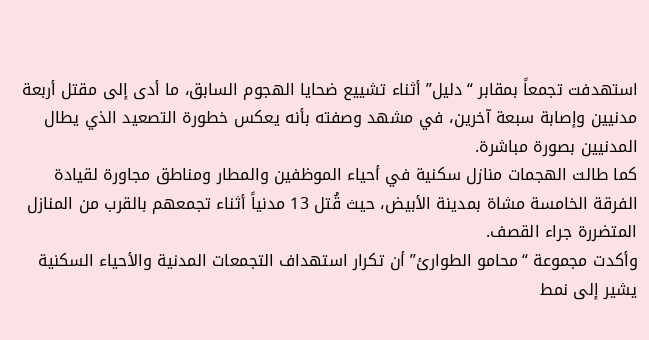استهدفت تجمعاً بمقابر “دليل” أثناء تشييع ضحايا الهجوم السابق، ما أدى إلى مقتل أربعة مدنيين وإصابة سبعة آخرين، في مشهد وصفته بأنه يعكس خطورة التصعيد الذي يطال المدنيين بصورة مباشرة.
كما طالت الهجمات منازل سكنية في أحياء الموظفين والمطار ومناطق مجاورة لقيادة الفرقة الخامسة مشاة بمدينة الأبيض، حيث قُتل 13 مدنياً أثناء تجمعهم بالقرب من المنازل المتضررة جراء القصف.
وأكدت مجموعة “محامو الطوارئ” أن تكرار استهداف التجمعات المدنية والأحياء السكنية يشير إلى نمط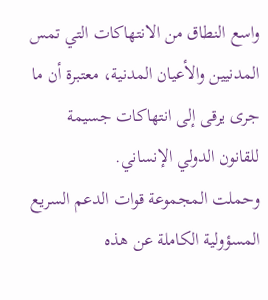واسع النطاق من الانتهاكات التي تمس المدنيين والأعيان المدنية، معتبرة أن ما جرى يرقى إلى انتهاكات جسيمة للقانون الدولي الإنساني.
وحملت المجموعة قوات الدعم السريع المسؤولية الكاملة عن هذه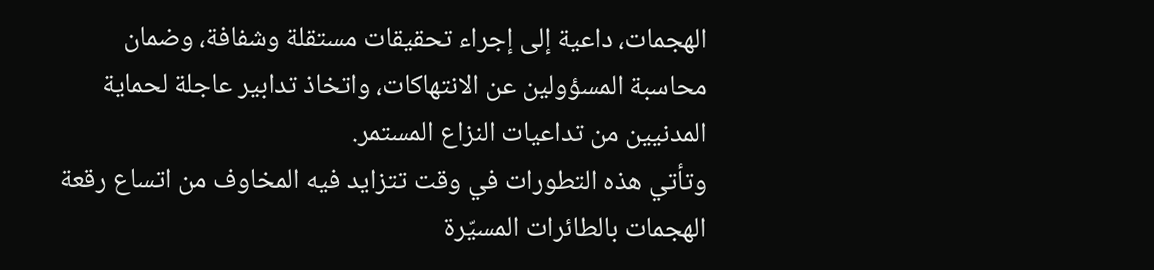الهجمات، داعية إلى إجراء تحقيقات مستقلة وشفافة، وضمان محاسبة المسؤولين عن الانتهاكات، واتخاذ تدابير عاجلة لحماية المدنيين من تداعيات النزاع المستمر.
وتأتي هذه التطورات في وقت تتزايد فيه المخاوف من اتساع رقعة الهجمات بالطائرات المسيّرة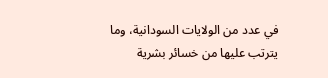في عدد من الولايات السودانية، وما يترتب عليها من خسائر بشرية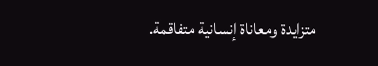متزايدة ومعاناة إنسانية متفاقمة.